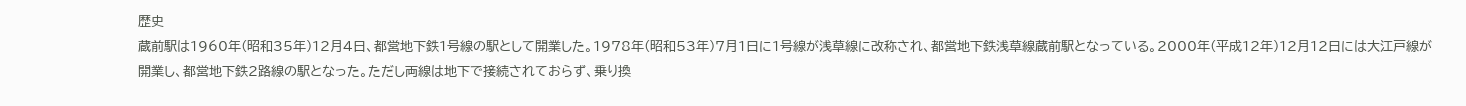歴史
蔵前駅は1960年(昭和35年)12月4日、都営地下鉄1号線の駅として開業した。1978年(昭和53年)7月1日に1号線が浅草線に改称され、都営地下鉄浅草線蔵前駅となっている。2000年(平成12年)12月12日には大江戸線が開業し、都営地下鉄2路線の駅となった。ただし両線は地下で接続されておらず、乗り換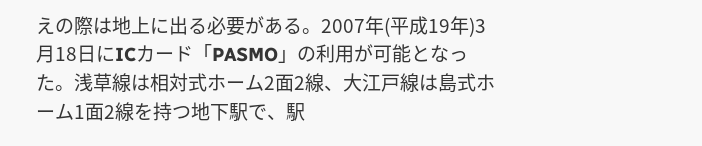えの際は地上に出る必要がある。2007年(平成19年)3月18日にICカード「PASMO」の利用が可能となった。浅草線は相対式ホーム2面2線、大江戸線は島式ホーム1面2線を持つ地下駅で、駅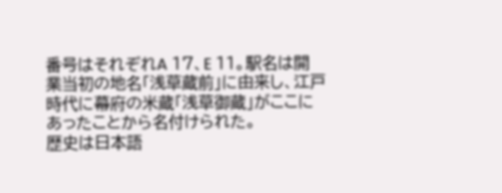番号はそれぞれA 17、E 11。駅名は開業当初の地名「浅草蔵前」に由来し、江戸時代に幕府の米蔵「浅草御蔵」がここにあったことから名付けられた。
歴史は日本語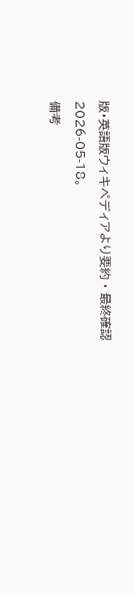版・英語版ウィキペディアより要約 · 最終確認 2026-05-18。
備考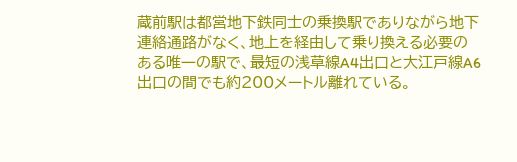蔵前駅は都営地下鉄同士の乗換駅でありながら地下連絡通路がなく、地上を経由して乗り換える必要のある唯一の駅で、最短の浅草線A4出口と大江戸線A6出口の間でも約200メートル離れている。